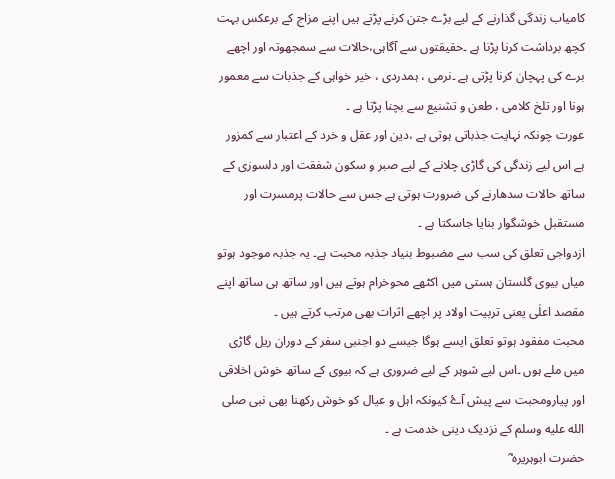کامیاب زندگی گذارنے کے لیے بڑے جتن کرنے پڑتے ہیں اپنے مزاج کے برعکس بہت کچھ برداشت کرنا پڑنا ہے ۔حقیقتوں سے آگاہی،حالات سے سمجھوتہ اور اچھے برے کی پہچان کرنا پڑتی ہے ۔نرمی ، ہمدردی ، خیر خواہی کے جذبات سے معمور ہونا اور تلخ کلامی ، طعن و تشنیع سے بچنا پڑتا ہے ۔
عورت چونکہ نہایت جذباتی ہوتی ہے ،دین اور عقل و خرد کے اعتبار سے کمزور ہے اس لیے زندگی کی گاڑی چلانے کے لیے صبر و سکون شفقت اور دلسوزی کے ساتھ حالات سدھارنے کی ضرورت ہوتی ہے جس سے حالات پرمسرت اور مستقبل خوشگوار بنایا جاسکتا ہے ۔
ازدواجی تعلق کی سب سے مضبوط بنیاد جذبہ محبت ہے۔ یہ جذبہ موجود ہوتو میاں بیوی گلستان ہستی میں اکٹھے محوخرام ہوتے ہیں اور ساتھ ہی ساتھ اپنے مقصد اعلٰی یعنی تربیت اولاد پر اچھے اثرات بھی مرتب کرتے ہیں ۔
محبت مفقود ہوتو تعلق ایسے ہوگا جیسے دو اجنبی سفر کے دوران ریل گاڑی میں ملے ہوں ۔اس لیے شوہر کے لیے ضروری ہے کہ بیوی کے ساتھ خوش اخلاقی اور پیارومحبت سے پیش آۓ کیونکہ اہل و عیال کو خوش رکھنا بھی نبی صلى الله عليه وسلم کے نزدیک دینی خدمت ہے ۔
حضرت ابوہریرہ ؓ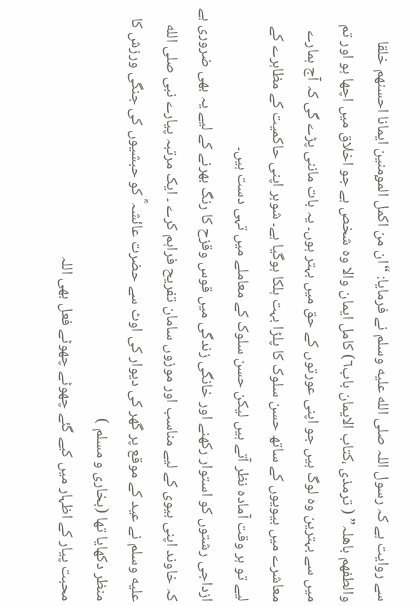سے روایت ہے کہ رسول اللہ صلى الله عليه وسلم نے فرمایا: “ان من اکمل الموٕمنین ایمانا احسنھم خلقا والطفھم باھلہ” ( ترمذی ،کتاب الایمان باب٦) کامل ایمان والا وہ شخص ہے جو اخلاق میں اچھا ہو اور تم میں سے بہترین وہ لوگ ہیں جو اپنی عورتوں کے حق میں بہتر ہوں۔ یہ بات ماننی پڑے گی کہ آج ہمارے معاشرے میں بیویوں کے ساتھ حسن سلوک کا پلڑا بہت ہلکا ہوگیا ہے۔ شوہر اپنی حاکمیت کے مظاہرے کے لیے تو ہر وقت آمادہ نظر آتے ہیں لیکن حسن سلوک کے معاملے میں تہی دست ہیں۔
ازداجی رشتوں کو استوار رکھنے اور خانگی زندگی میں قوس وقزح کا رنگ بھرنے کے لیے یہ بھی ضروری ہے کہ خاوند اپنی بیوی کے لیے مناسب اور موزوں سامان تفریح فراہم کرے ۔ ایک مرتبہ پیارے نبی صلى الله عليه وسلم نے عید کے موقع پر گھر کی دیوار کی اوٹ سے حضرت عائشہ ؓ کو حبشیوں کی جنگی ورزش کا منظر دکھایا تھا (بخاری و مسلم )
محبت پیار کے اظہار میں کیے گئے چھوٹے چھوٹے فعل بھی اللہ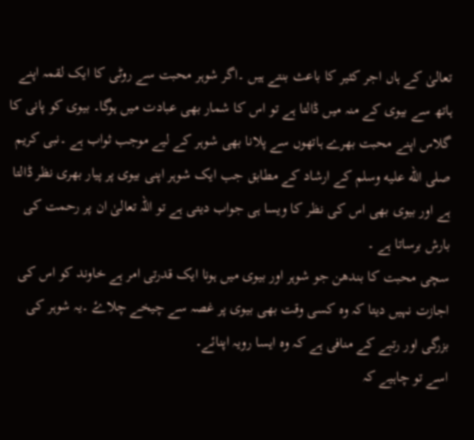تعالیٰ کے ہاں اجر کثیر کا باعث بنتے ہیں ۔اگر شوہر محبت سے روٹی کا ایک لقمہ اپنے ہاتھ سے بیوی کے منہ میں ڈالتا ہے تو اس کا شمار بھی عبادت میں ہوگا۔ بیوی کو پانی کا گلاس اپنے محبت بھرے ہاتھوں سے پلانا بھی شوہر کے لیے موجب ثواب ہے ۔نبی کریم صلى الله عليه وسلم کے ارشاد کے مطابق جب ایک شوہر اپنی بیوی پر پیار بھری نظر ڈالتا ہے اور بیوی بھی اس کی نظر کا ویسا ہی جواب دیتی ہے تو اللہ تعالیٰ ان پر رحمت کی بارش برساتا ہے ۔
سچی محبت کا بندھن جو شوہر اور بیوی میں ہونا ایک قدرتی امر ہے خاوند کو اس کی اجازت نہیں دیتا کہ وہ کسی وقت بھی بیوی پر غصہ سے چیخے چلاۓ ۔یہ شوہر کی بزرگی اور رتبے کے منافی ہے کہ وہ ایسا رویہ اپنائے۔
اسے تو چاہیے کہ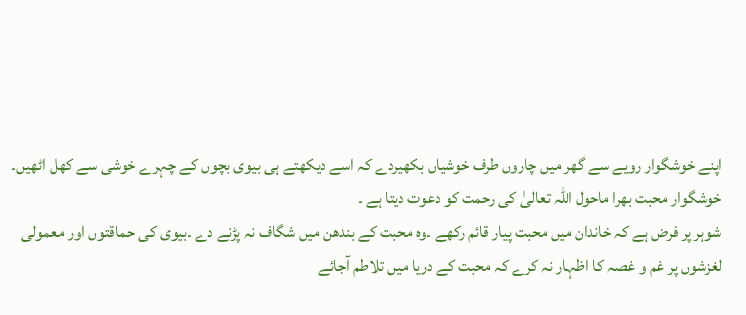اپنے خوشگوار رویے سے گھر میں چاروں طرف خوشیاں بکھیردے کہ اسے دیکھتے ہی بیوی بچوں کے چہرے خوشی سے کھل اٹھیں۔ خوشگوار محبت بھرا ماحول اللہ تعالیٰ کی رحمت کو دعوت دیتا ہے ۔
شوہر پر فرض ہے کہ خاندان میں محبت پیار قائم رکھے ۔وہ محبت کے بندھن میں شگاف نہ پڑنے دے ۔بیوی کی حماقتوں اور معمولی لغزشوں پر غم و غصہ کا اظہار نہ کرے کہ محبت کے دریا میں تلاطم آجائے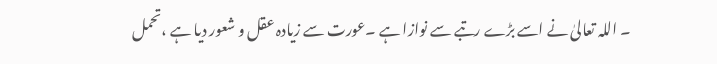۔ اللہ تعالیٰ نے اسے بڑے رتبے سے نوازا ہے ۔عورت سے زیادہ عقل و شعور دیا ہے ،تحمل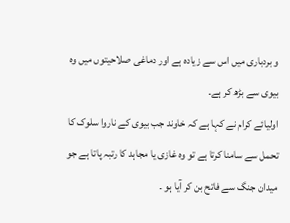و بردباری میں اس سے زیادہ ہے اور دماغی صلاحيتوں میں وہ بیوی سے بڑھ کر ہے۔
اولیائے کرام نے کہا ہے کہ خاوند جب بیوی کے ناروا سلوک کا تحمل سے سامنا کرتا ہے تو وہ غازی یا مجاہد کا رتبہ پاتا ہے جو میدان جنگ سے فاتح بن کر آیا ہو ۔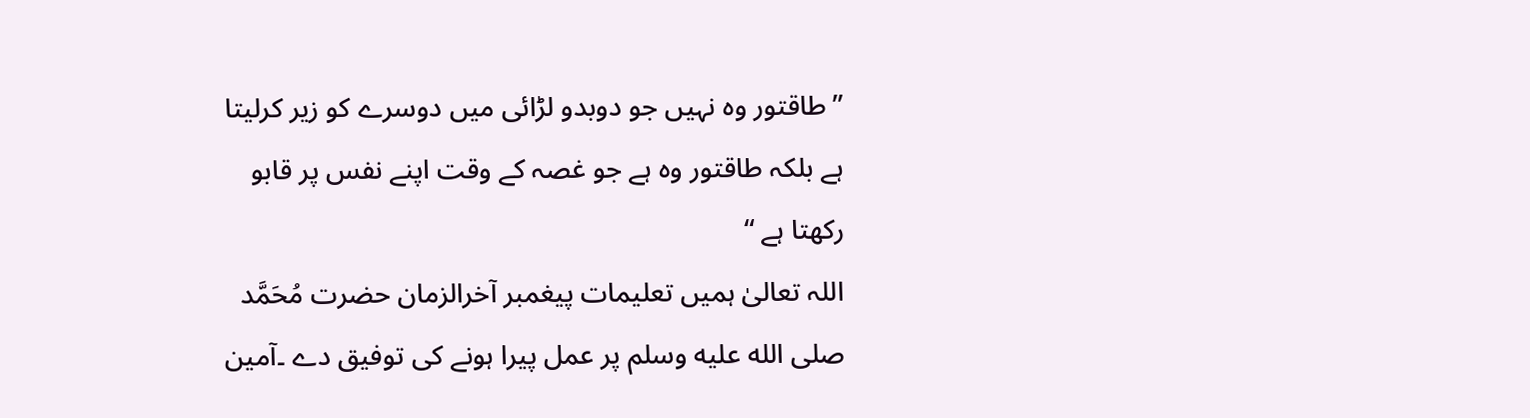”طاقتور وہ نہیں جو دوبدو لڑائی میں دوسرے کو زیر کرلیتا ہے بلکہ طاقتور وہ ہے جو غصہ کے وقت اپنے نفس پر قابو رکھتا ہے “
اللہ تعالیٰ ہمیں تعلیمات پیغمبر آخرالزمان حضرت مُحَمَّد صلى الله عليه وسلم پر عمل پیرا ہونے کی توفیق دے ۔آمین